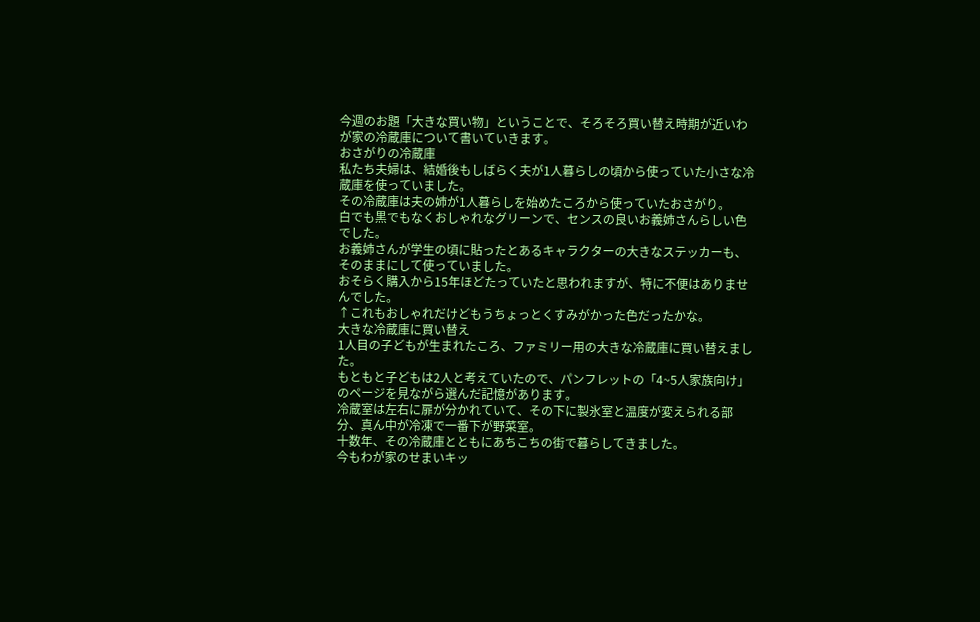今週のお題「大きな買い物」ということで、そろそろ買い替え時期が近いわが家の冷蔵庫について書いていきます。
おさがりの冷蔵庫
私たち夫婦は、結婚後もしばらく夫が1人暮らしの頃から使っていた小さな冷蔵庫を使っていました。
その冷蔵庫は夫の姉が1人暮らしを始めたころから使っていたおさがり。
白でも黒でもなくおしゃれなグリーンで、センスの良いお義姉さんらしい色でした。
お義姉さんが学生の頃に貼ったとあるキャラクターの大きなステッカーも、そのままにして使っていました。
おそらく購入から15年ほどたっていたと思われますが、特に不便はありませんでした。
↑これもおしゃれだけどもうちょっとくすみがかった色だったかな。
大きな冷蔵庫に買い替え
1人目の子どもが生まれたころ、ファミリー用の大きな冷蔵庫に買い替えました。
もともと子どもは2人と考えていたので、パンフレットの「4~5人家族向け」のページを見ながら選んだ記憶があります。
冷蔵室は左右に扉が分かれていて、その下に製氷室と温度が変えられる部分、真ん中が冷凍で一番下が野菜室。
十数年、その冷蔵庫とともにあちこちの街で暮らしてきました。
今もわが家のせまいキッ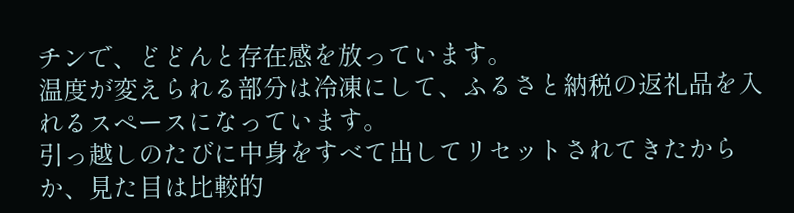チンで、どどんと存在感を放っています。
温度が変えられる部分は冷凍にして、ふるさと納税の返礼品を入れるスペースになっています。
引っ越しのたびに中身をすべて出してリセットされてきたからか、見た目は比較的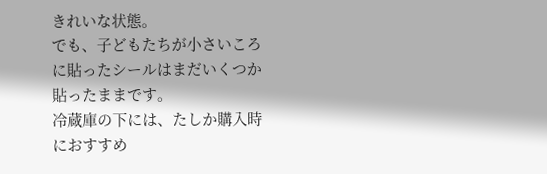きれいな状態。
でも、子どもたちが小さいころに貼ったシールはまだいくつか貼ったままです。
冷蔵庫の下には、たしか購入時におすすめ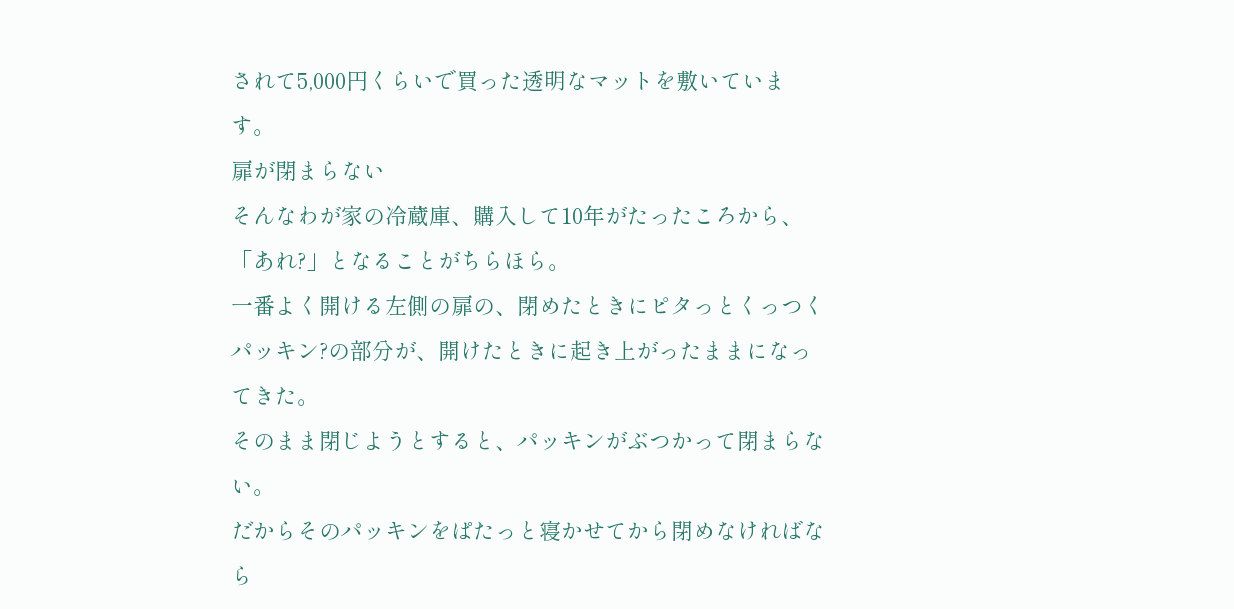されて5,000円くらいで買った透明なマットを敷いています。
扉が閉まらない
そんなわが家の冷蔵庫、購入して10年がたったころから、「あれ?」となることがちらほら。
一番よく開ける左側の扉の、閉めたときにピタっとくっつくパッキン?の部分が、開けたときに起き上がったままになってきた。
そのまま閉じようとすると、パッキンがぶつかって閉まらない。
だからそのパッキンをぱたっと寝かせてから閉めなければなら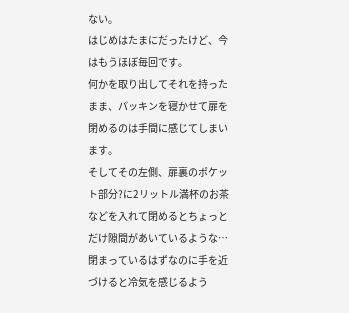ない。
はじめはたまにだったけど、今はもうほぼ毎回です。
何かを取り出してそれを持ったまま、パッキンを寝かせて扉を閉めるのは手間に感じてしまいます。
そしてその左側、扉裏のポケット部分?に2リットル満杯のお茶などを入れて閉めるとちょっとだけ隙間があいているような…閉まっているはずなのに手を近づけると冷気を感じるよう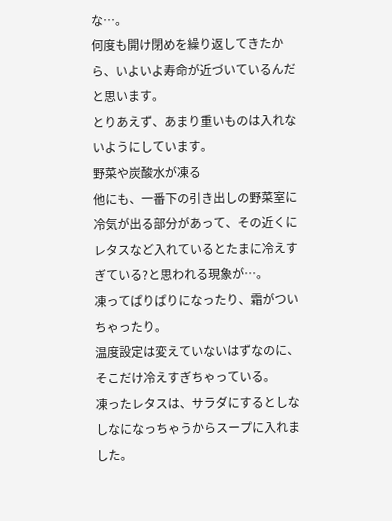な…。
何度も開け閉めを繰り返してきたから、いよいよ寿命が近づいているんだと思います。
とりあえず、あまり重いものは入れないようにしています。
野菜や炭酸水が凍る
他にも、一番下の引き出しの野菜室に冷気が出る部分があって、その近くにレタスなど入れているとたまに冷えすぎている?と思われる現象が…。
凍ってぱりぱりになったり、霜がついちゃったり。
温度設定は変えていないはずなのに、そこだけ冷えすぎちゃっている。
凍ったレタスは、サラダにするとしなしなになっちゃうからスープに入れました。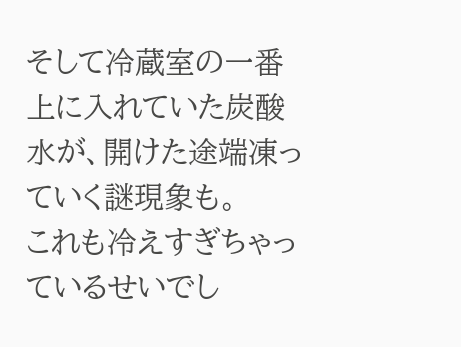そして冷蔵室の一番上に入れていた炭酸水が、開けた途端凍っていく謎現象も。
これも冷えすぎちゃっているせいでし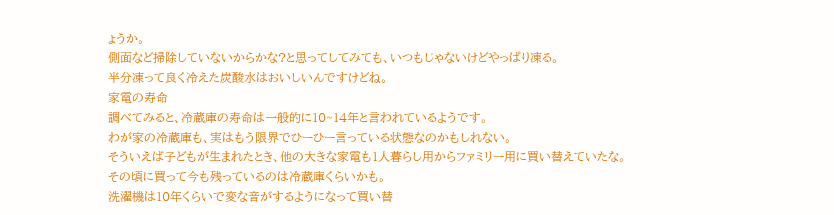ょうか。
側面など掃除していないからかな?と思ってしてみても、いつもじゃないけどやっぱり凍る。
半分凍って良く冷えた炭酸水はおいしいんですけどね。
家電の寿命
調べてみると、冷蔵庫の寿命は一般的に10~14年と言われているようです。
わが家の冷蔵庫も、実はもう限界でひーひー言っている状態なのかもしれない。
そういえば子どもが生まれたとき、他の大きな家電も1人暮らし用からファミリー用に買い替えていたな。
その頃に買って今も残っているのは冷蔵庫くらいかも。
洗濯機は10年くらいで変な音がするようになって買い替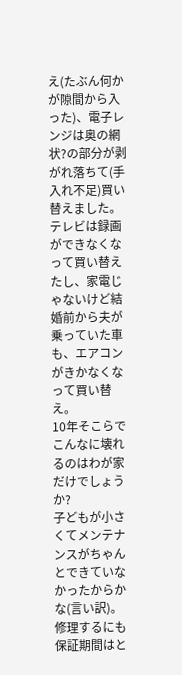え(たぶん何かが隙間から入った)、電子レンジは奥の網状?の部分が剥がれ落ちて(手入れ不足)買い替えました。
テレビは録画ができなくなって買い替えたし、家電じゃないけど結婚前から夫が乗っていた車も、エアコンがきかなくなって買い替え。
10年そこらでこんなに壊れるのはわが家だけでしょうか?
子どもが小さくてメンテナンスがちゃんとできていなかったからかな(言い訳)。
修理するにも保証期間はと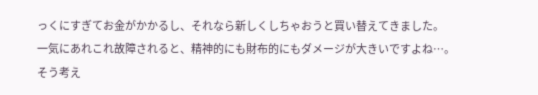っくにすぎてお金がかかるし、それなら新しくしちゃおうと買い替えてきました。
一気にあれこれ故障されると、精神的にも財布的にもダメージが大きいですよね…。
そう考え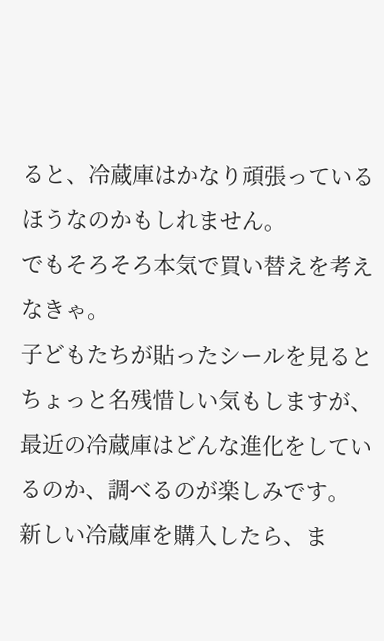ると、冷蔵庫はかなり頑張っているほうなのかもしれません。
でもそろそろ本気で買い替えを考えなきゃ。
子どもたちが貼ったシールを見るとちょっと名残惜しい気もしますが、最近の冷蔵庫はどんな進化をしているのか、調べるのが楽しみです。
新しい冷蔵庫を購入したら、ま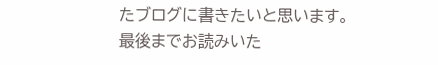たブログに書きたいと思います。
最後までお読みいた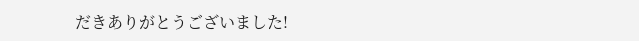だきありがとうございました!